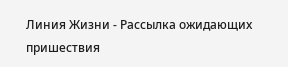Линия Жизни - Рассылка ожидающих пришествия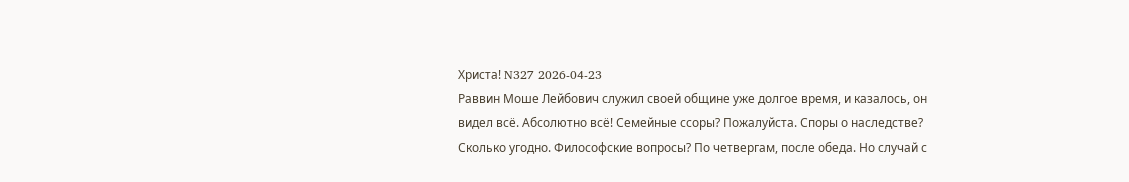Христа! N327 2026-04-23
Раввин Моше Лейбович служил своей общине уже долгое время, и казалось, он видел всё. Абсолютно всё! Семейные ссоры? Пожалуйста. Споры о наследстве? Сколько угодно. Философские вопросы? По четвергам, после обеда. Но случай с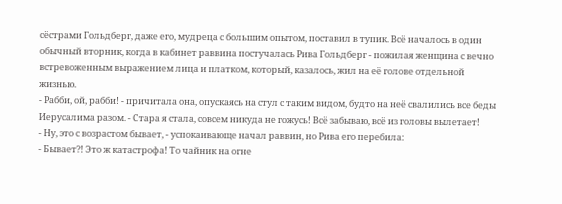сёстрами Гольдберг, даже его, мудреца с большим опытом, поставил в тупик. Всё началось в один обычный вторник, когда в кабинет раввина постучалась Рива Гольдберг - пожилая женщина с вечно встревоженным выражением лица и платком, который, казалось, жил на её голове отдельной жизнью.
- Рабби, ой, рабби! - причитала она, опускаясь на стул с таким видом, будто на неё свалились все беды Иерусалима разом. - Стара я стала, совсем никуда не гожусь! Всё забываю, всё из головы вылетает!
- Ну, это с возрастом бывает, - успокаивающе начал раввин, но Рива его перебила:
- Бывает?! Это ж катастрофа! То чайник на огне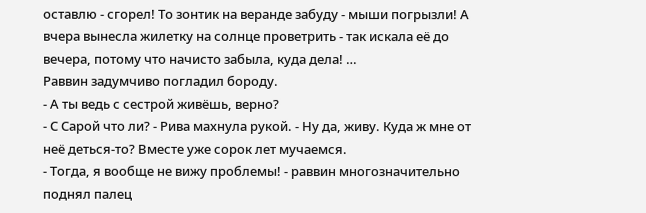оставлю - сгорел! То зонтик на веранде забуду - мыши погрызли! А вчера вынесла жилетку на солнце проветрить - так искала её до вечера, потому что начисто забыла, куда дела! …
Раввин задумчиво погладил бороду.
- А ты ведь с сестрой живёшь, верно?
- С Сарой что ли? - Рива махнула рукой. - Ну да, живу. Куда ж мне от неё деться-то? Вместе уже сорок лет мучаемся.
- Тогда, я вообще не вижу проблемы! - раввин многозначительно поднял палец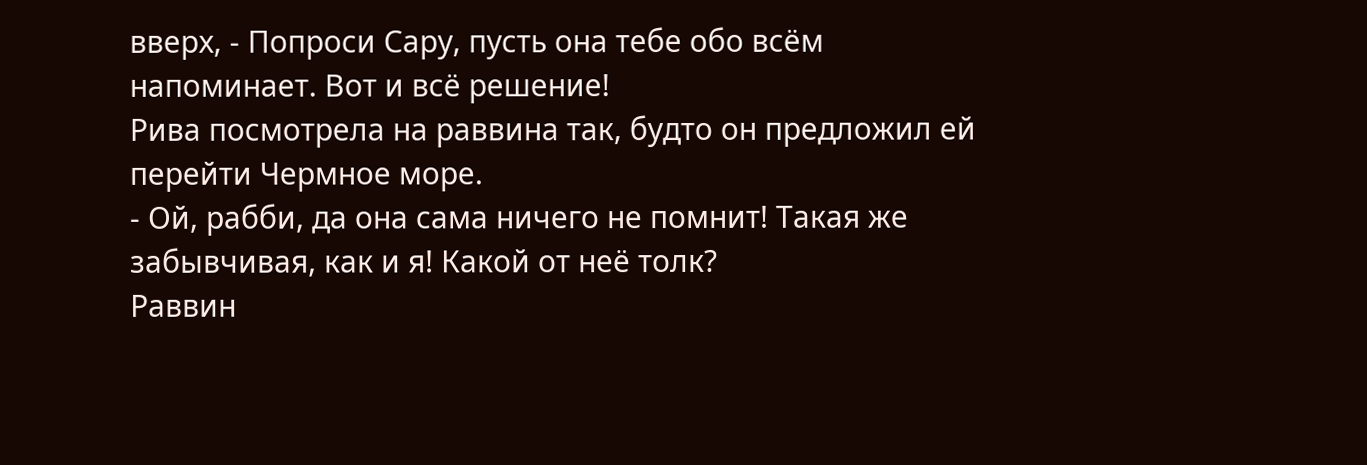вверх, - Попроси Сару, пусть она тебе обо всём напоминает. Вот и всё решение!
Рива посмотрела на раввина так, будто он предложил ей перейти Чермное море.
- Ой, рабби, да она сама ничего не помнит! Такая же забывчивая, как и я! Какой от неё толк?
Раввин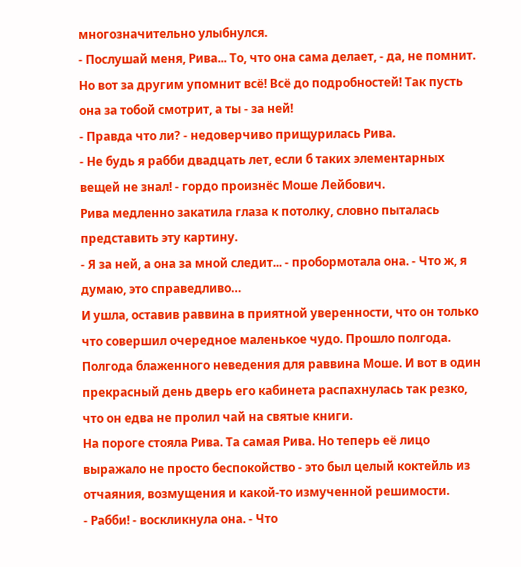многозначительно улыбнулся.
- Послушай меня, Рива... То, что она сама делает, - да, не помнит. Но вот за другим упомнит всё! Всё до подробностей! Так пусть она за тобой смотрит, а ты - за ней!
- Правда что ли? - недоверчиво прищурилась Рива.
- Не будь я рабби двадцать лет, если б таких элементарных вещей не знал! - гордо произнёс Моше Лейбович.
Рива медленно закатила глаза к потолку, словно пыталась представить эту картину.
- Я за ней, а она за мной следит... - пробормотала она. - Что ж, я думаю, это справедливо…
И ушла, оставив раввина в приятной уверенности, что он только что совершил очередное маленькое чудо. Прошло полгода. Полгода блаженного неведения для раввина Моше. И вот в один прекрасный день дверь его кабинета распахнулась так резко, что он едва не пролил чай на святые книги.
На пороге стояла Рива. Та самая Рива. Но теперь её лицо выражало не просто беспокойство - это был целый коктейль из отчаяния, возмущения и какой-то измученной решимости.
- Рабби! - воскликнула она. - Что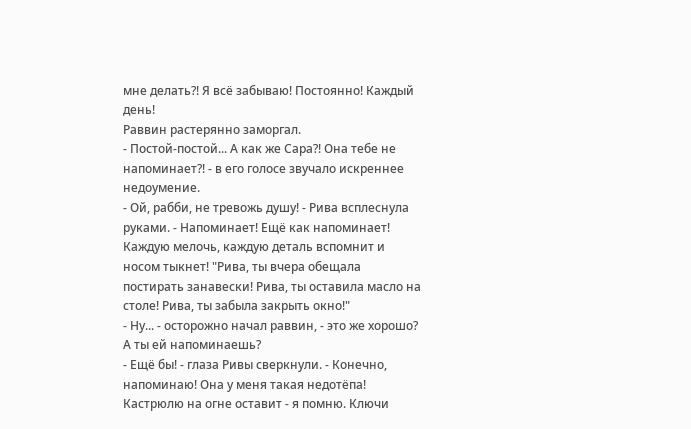мне делать?! Я всё забываю! Постоянно! Каждый день!
Раввин растерянно заморгал.
- Постой-постой... А как же Сара?! Она тебе не напоминает?! - в его голосе звучало искреннее недоумение.
- Ой, рабби, не тревожь душу! - Рива всплеснула руками. - Напоминает! Ещё как напоминает! Каждую мелочь, каждую деталь вспомнит и носом тыкнет! "Рива, ты вчера обещала постирать занавески! Рива, ты оставила масло на столе! Рива, ты забыла закрыть окно!"
- Ну... - осторожно начал раввин, - это же хорошо? А ты ей напоминаешь?
- Ещё бы! - глаза Ривы сверкнули. - Конечно, напоминаю! Она у меня такая недотёпа! Кастрюлю на огне оставит - я помню. Ключи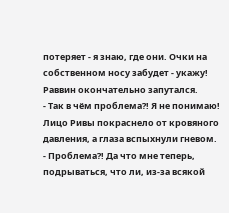потеряет - я знаю, где они. Очки на собственном носу забудет - укажу!
Раввин окончательно запутался.
- Так в чём проблема?! Я не понимаю!
Лицо Ривы покраснело от кровяного давления, а глаза вспыхнули гневом.
- Проблема?! Да что мне теперь, подрываться, что ли, из-за всякой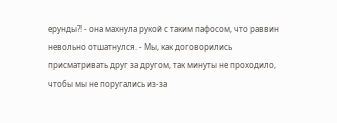ерунды?! - она махнула рукой с таким пафосом, что раввин невольно отшатнулся. - Мы, как договорились присматривать друг за другом, так минуты не проходило, чтобы мы не поругались из-за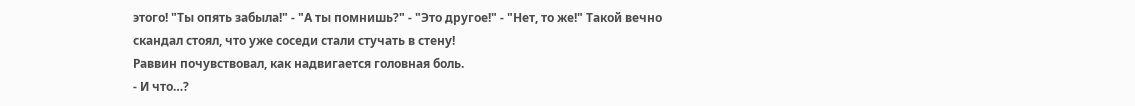этого! "Ты опять забыла!" - "А ты помнишь?" - "Это другое!" - "Нет, то же!" Такой вечно скандал стоял, что уже соседи стали стучать в стену!
Раввин почувствовал, как надвигается головная боль.
- И что…?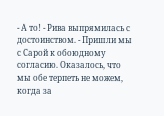- А то! - Рива выпрямилась с достоинством. - Пришли мы с Сарой к обоюдному согласию. Оказалось, что мы обе терпеть не можем, когда за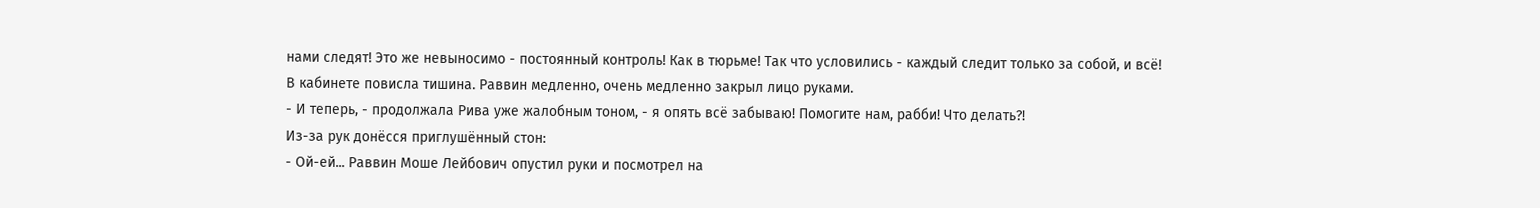нами следят! Это же невыносимо - постоянный контроль! Как в тюрьме! Так что условились - каждый следит только за собой, и всё!
В кабинете повисла тишина. Раввин медленно, очень медленно закрыл лицо руками.
- И теперь, - продолжала Рива уже жалобным тоном, - я опять всё забываю! Помогите нам, рабби! Что делать?!
Из-за рук донёсся приглушённый стон:
- Ой-ей... Раввин Моше Лейбович опустил руки и посмотрел на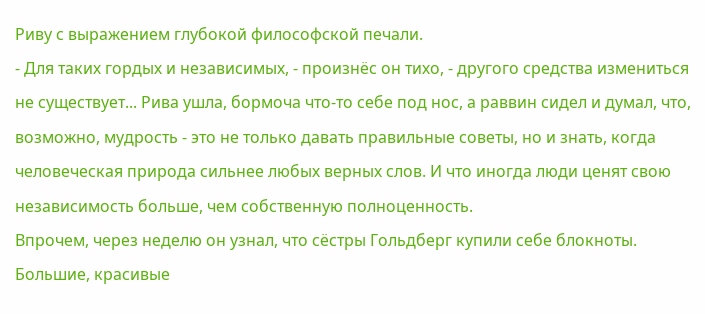Риву с выражением глубокой философской печали.
- Для таких гордых и независимых, - произнёс он тихо, - другого средства измениться не существует... Рива ушла, бормоча что-то себе под нос, а раввин сидел и думал, что, возможно, мудрость - это не только давать правильные советы, но и знать, когда человеческая природа сильнее любых верных слов. И что иногда люди ценят свою независимость больше, чем собственную полноценность.
Впрочем, через неделю он узнал, что сёстры Гольдберг купили себе блокноты. Большие, красивые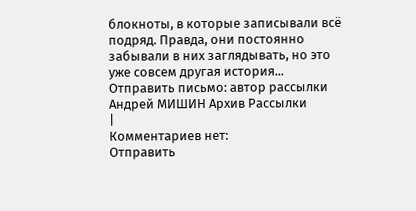блокноты, в которые записывали всё подряд. Правда, они постоянно забывали в них заглядывать, но это уже совсем другая история... Отправить письмо: автор рассылки Андрей МИШИН Архив Рассылки
|
Комментариев нет:
Отправить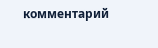комментарий